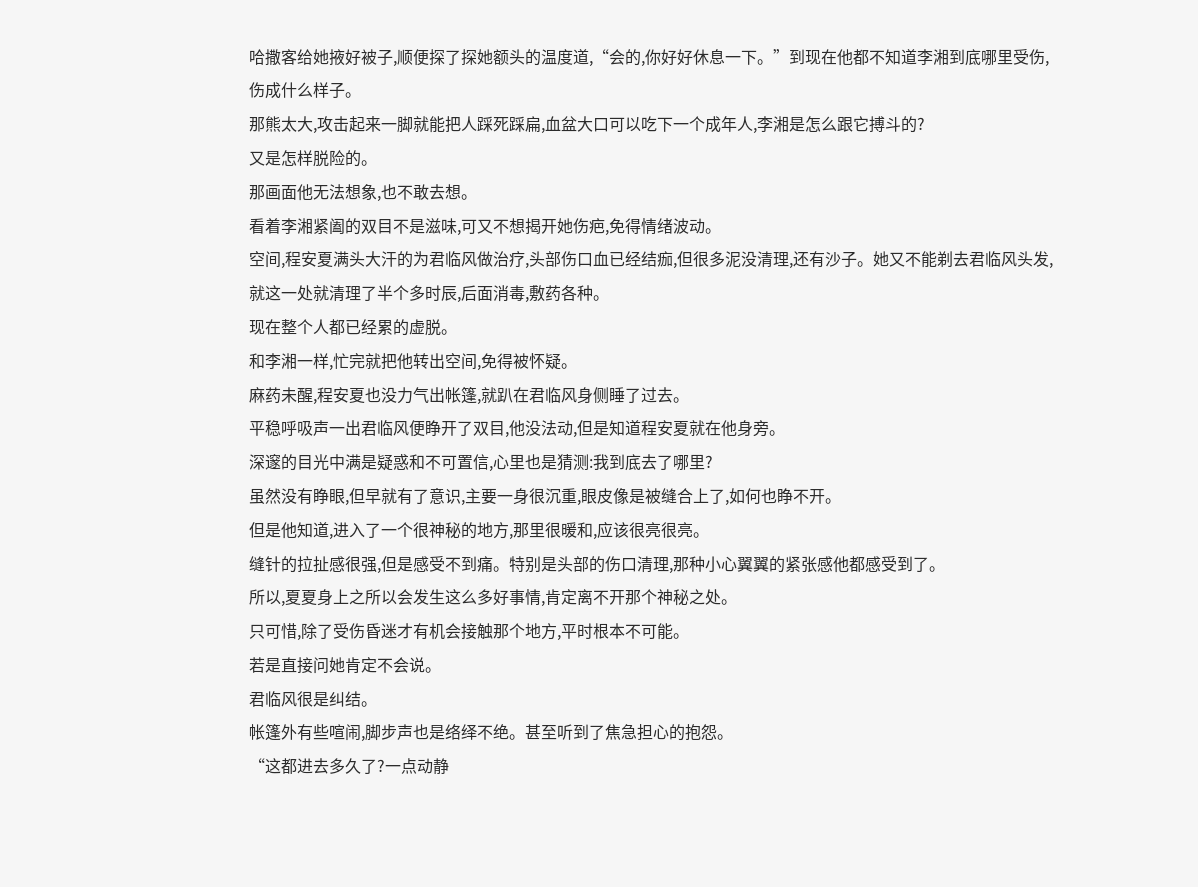哈撒客给她掖好被子,顺便探了探她额头的温度道,“会的,你好好休息一下。”到现在他都不知道李湘到底哪里受伤,伤成什么样子。
那熊太大,攻击起来一脚就能把人踩死踩扁,血盆大口可以吃下一个成年人,李湘是怎么跟它搏斗的?
又是怎样脱险的。
那画面他无法想象,也不敢去想。
看着李湘紧阖的双目不是滋味,可又不想揭开她伤疤,免得情绪波动。
空间,程安夏满头大汗的为君临风做治疗,头部伤口血已经结痂,但很多泥没清理,还有沙子。她又不能剃去君临风头发,就这一处就清理了半个多时辰,后面消毒,敷药各种。
现在整个人都已经累的虚脱。
和李湘一样,忙完就把他转出空间,免得被怀疑。
麻药未醒,程安夏也没力气出帐篷,就趴在君临风身侧睡了过去。
平稳呼吸声一出君临风便睁开了双目,他没法动,但是知道程安夏就在他身旁。
深邃的目光中满是疑惑和不可置信,心里也是猜测:我到底去了哪里?
虽然没有睁眼,但早就有了意识,主要一身很沉重,眼皮像是被缝合上了,如何也睁不开。
但是他知道,进入了一个很神秘的地方,那里很暖和,应该很亮很亮。
缝针的拉扯感很强,但是感受不到痛。特别是头部的伤口清理,那种小心翼翼的紧张感他都感受到了。
所以,夏夏身上之所以会发生这么多好事情,肯定离不开那个神秘之处。
只可惜,除了受伤昏迷才有机会接触那个地方,平时根本不可能。
若是直接问她肯定不会说。
君临风很是纠结。
帐篷外有些喧闹,脚步声也是络绎不绝。甚至听到了焦急担心的抱怨。
“这都进去多久了?一点动静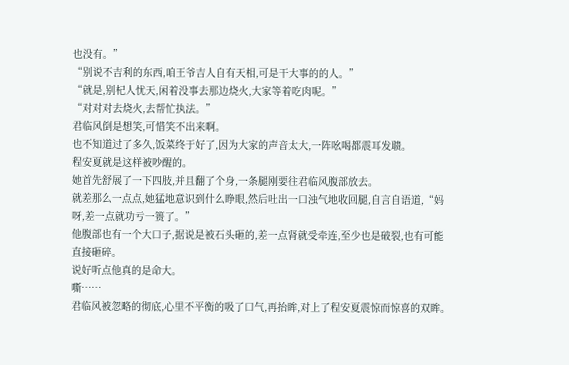也没有。”
“别说不吉利的东西,咱王爷吉人自有天相,可是干大事的的人。”
“就是,别杞人忧天,闲着没事去那边烧火,大家等着吃肉呢。”
“对对对去烧火,去帮忙执法。”
君临风倒是想笑,可惜笑不出来啊。
也不知道过了多久,饭菜终于好了,因为大家的声音太大,一阵吆喝都震耳发聩。
程安夏就是这样被吵醒的。
她首先舒展了一下四肢,并且翻了个身,一条腿刚要往君临风腹部放去。
就差那么一点点,她猛地意识到什么睁眼,然后吐出一口浊气地收回腿,自言自语道,“妈呀,差一点就功亏一篑了。”
他腹部也有一个大口子,据说是被石头砸的,差一点肾就受牵连,至少也是破裂,也有可能直接砸碎。
说好听点他真的是命大。
嘶……
君临风被忽略的彻底,心里不平衡的吸了口气,再抬眸,对上了程安夏震惊而惊喜的双眸。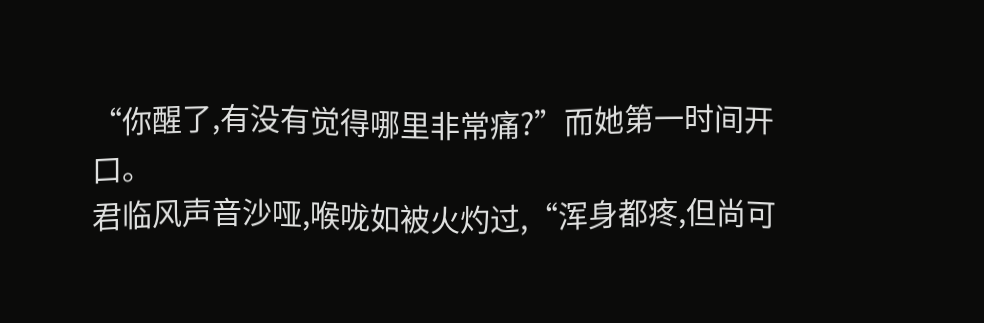“你醒了,有没有觉得哪里非常痛?”而她第一时间开口。
君临风声音沙哑,喉咙如被火灼过,“浑身都疼,但尚可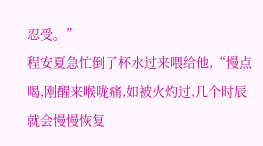忍受。”
程安夏急忙倒了杯水过来喂给他,“慢点喝,刚醒来喉咙痛,如被火灼过,几个时辰就会慢慢恢复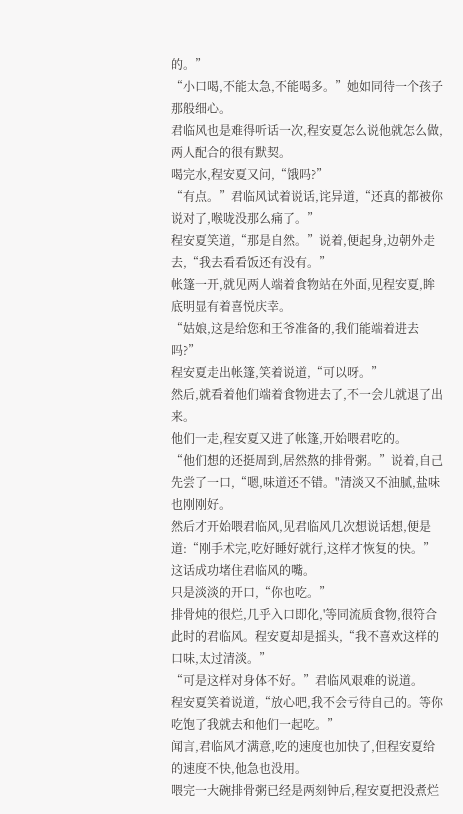的。”
“小口喝,不能太急,不能喝多。”她如同待一个孩子那般细心。
君临风也是难得听话一次,程安夏怎么说他就怎么做,两人配合的很有默契。
喝完水,程安夏又问,“饿吗?”
“有点。”君临风试着说话,诧异道,“还真的都被你说对了,喉咙没那么痛了。”
程安夏笑道,“那是自然。”说着,便起身,边朝外走去,“我去看看饭还有没有。”
帐篷一开,就见两人端着食物站在外面,见程安夏,眸底明显有着喜悦庆幸。
“姑娘,这是给您和王爷准备的,我们能端着进去吗?”
程安夏走出帐篷,笑着说道,“可以呀。”
然后,就看着他们端着食物进去了,不一会儿就退了出来。
他们一走,程安夏又进了帐篷,开始喂君吃的。
“他们想的还挺周到,居然熬的排骨粥。”说着,自己先尝了一口,“嗯,味道还不错。"清淡又不油腻,盐味也刚刚好。
然后才开始喂君临风,见君临风几次想说话想,便是道:“刚手术完,吃好睡好就行,这样才恢复的快。”
这话成功堵住君临风的嘴。
只是淡淡的开口,“你也吃。”
排骨炖的很烂,几乎入口即化,'等同流质食物,很符合此时的君临风。程安夏却是摇头,“我不喜欢这样的口味,太过清淡。”
“可是这样对身体不好。”君临风艰难的说道。
程安夏笑着说道,“放心吧,我不会亏待自己的。等你吃饱了我就去和他们一起吃。”
闻言,君临风才满意,吃的速度也加快了,但程安夏给的速度不快,他急也没用。
喂完一大碗排骨粥已经是两刻钟后,程安夏把没煮烂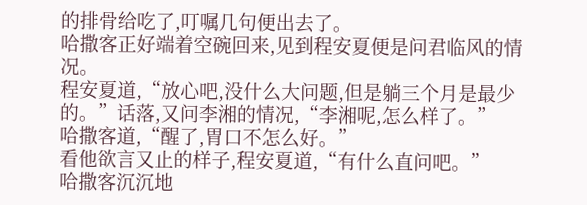的排骨给吃了,叮嘱几句便出去了。
哈撒客正好端着空碗回来,见到程安夏便是问君临风的情况。
程安夏道,“放心吧,没什么大问题,但是躺三个月是最少的。”话落,又问李湘的情况,“李湘呢,怎么样了。”
哈撒客道,“醒了,胃口不怎么好。”
看他欲言又止的样子,程安夏道,“有什么直问吧。”
哈撒客沉沉地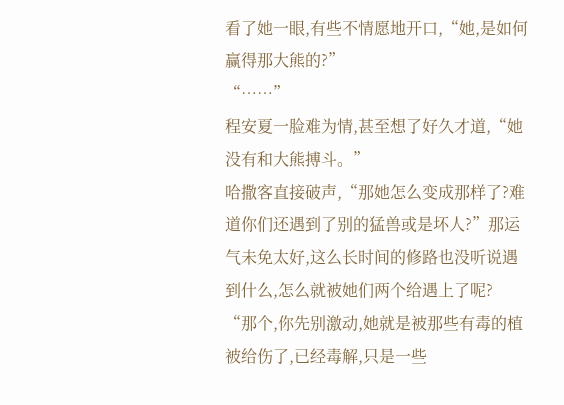看了她一眼,有些不情愿地开口,“她,是如何赢得那大熊的?”
“……”
程安夏一脸难为情,甚至想了好久才道,“她没有和大熊搏斗。”
哈撒客直接破声,“那她怎么变成那样了?难道你们还遇到了别的猛兽或是坏人?”那运气未免太好,这么长时间的修路也没听说遇到什么,怎么就被她们两个给遇上了呢?
“那个,你先别激动,她就是被那些有毒的植被给伤了,已经毒解,只是一些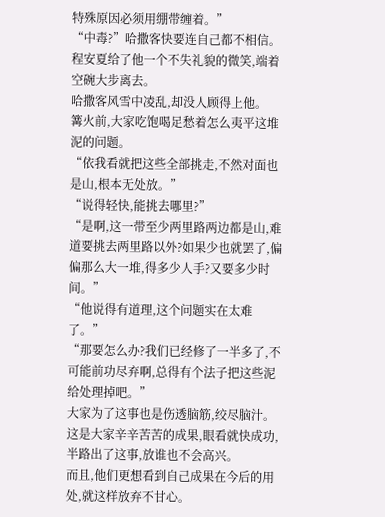特殊原因必须用绷带缠着。”
“中毒?”哈撒客快要连自己都不相信。
程安夏给了他一个不失礼貌的微笑,端着空碗大步离去。
哈撒客风雪中凌乱,却没人顾得上他。
篝火前,大家吃饱喝足愁着怎么夷平这堆泥的问题。
“依我看就把这些全部挑走,不然对面也是山,根本无处放。”
“说得轻快,能挑去哪里?”
“是啊,这一带至少两里路两边都是山,难道要挑去两里路以外?如果少也就罢了,偏偏那么大一堆,得多少人手?又要多少时间。”
“他说得有道理,这个问题实在太难了。”
“那要怎么办?我们已经修了一半多了,不可能前功尽弃啊,总得有个法子把这些泥给处理掉吧。”
大家为了这事也是伤透脑筋,绞尽脑汁。这是大家辛辛苦苦的成果,眼看就快成功,半路出了这事,放谁也不会高兴。
而且,他们更想看到自己成果在今后的用处,就这样放弃不甘心。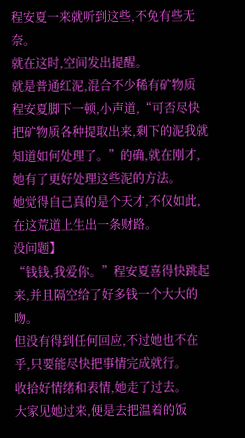程安夏一来就听到这些,不免有些无奈。
就在这时,空间发出提醒。
就是普通红泥,混合不少稀有矿物质
程安夏脚下一顿,小声道,“可否尽快把矿物质各种提取出来,剩下的泥我就知道如何处理了。”的确,就在刚才,她有了更好处理这些泥的方法。
她觉得自己真的是个天才,不仅如此,在这荒道上生出一条财路。
没问题】
“钱钱,我爱你。”程安夏喜得快跳起来,并且隔空给了好多钱一个大大的吻。
但没有得到任何回应,不过她也不在乎,只要能尽快把事情完成就行。
收拾好情绪和表情,她走了过去。
大家见她过来,便是去把温着的饭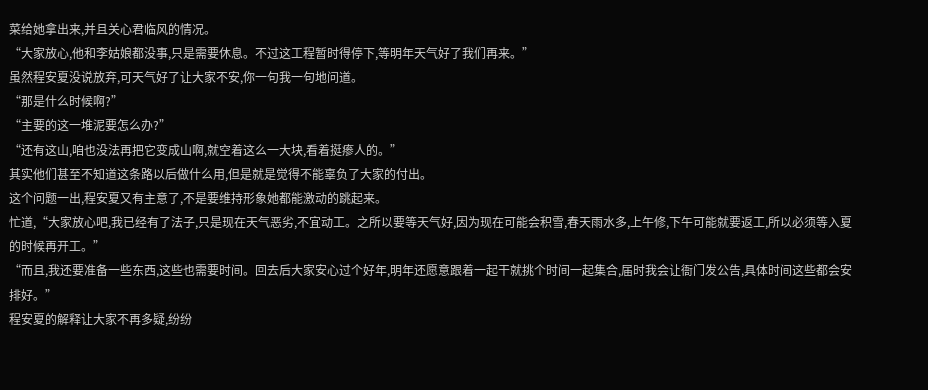菜给她拿出来,并且关心君临风的情况。
“大家放心,他和李姑娘都没事,只是需要休息。不过这工程暂时得停下,等明年天气好了我们再来。”
虽然程安夏没说放弃,可天气好了让大家不安,你一句我一句地问道。
“那是什么时候啊?”
“主要的这一堆泥要怎么办?”
“还有这山,咱也没法再把它变成山啊,就空着这么一大块,看着挺瘆人的。”
其实他们甚至不知道这条路以后做什么用,但是就是觉得不能辜负了大家的付出。
这个问题一出,程安夏又有主意了,不是要维持形象她都能激动的跳起来。
忙道,“大家放心吧,我已经有了法子,只是现在天气恶劣,不宜动工。之所以要等天气好,因为现在可能会积雪,春天雨水多,上午修,下午可能就要返工,所以必须等入夏的时候再开工。”
“而且,我还要准备一些东西,这些也需要时间。回去后大家安心过个好年,明年还愿意跟着一起干就挑个时间一起集合,届时我会让衙门发公告,具体时间这些都会安排好。”
程安夏的解释让大家不再多疑,纷纷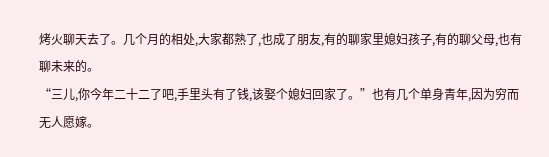烤火聊天去了。几个月的相处,大家都熟了,也成了朋友,有的聊家里媳妇孩子,有的聊父母,也有聊未来的。
“三儿,你今年二十二了吧,手里头有了钱,该娶个媳妇回家了。”也有几个单身青年,因为穷而无人愿嫁。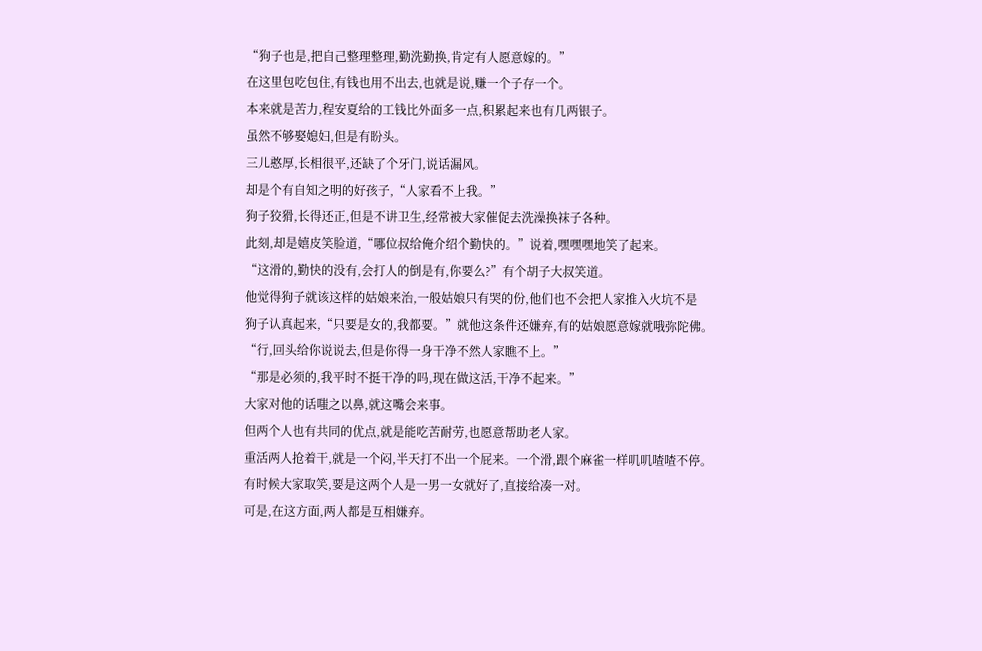“狗子也是,把自己整理整理,勤洗勤换,肯定有人愿意嫁的。”
在这里包吃包住,有钱也用不出去,也就是说,赚一个子存一个。
本来就是苦力,程安夏给的工钱比外面多一点,积累起来也有几两银子。
虽然不够娶媳妇,但是有盼头。
三儿憨厚,长相很平,还缺了个牙门,说话漏风。
却是个有自知之明的好孩子,“人家看不上我。”
狗子狡猾,长得还正,但是不讲卫生,经常被大家催促去洗澡换袜子各种。
此刻,却是嬉皮笑脸道,“哪位叔给俺介绍个勤快的。”说着,嘿嘿嘿地笑了起来。
“这滑的,勤快的没有,会打人的倒是有,你要么?”有个胡子大叔笑道。
他觉得狗子就该这样的姑娘来治,一般姑娘只有哭的份,他们也不会把人家推入火坑不是
狗子认真起来,“只要是女的,我都要。”就他这条件还嫌弃,有的姑娘愿意嫁就哦弥陀佛。
“行,回头给你说说去,但是你得一身干净不然人家瞧不上。”
“那是必须的,我平时不挺干净的吗,现在做这活,干净不起来。”
大家对他的话嗤之以鼻,就这嘴会来事。
但两个人也有共同的优点,就是能吃苦耐劳,也愿意帮助老人家。
重活两人抢着干,就是一个闷,半天打不出一个屁来。一个滑,跟个麻雀一样叽叽喳喳不停。
有时候大家取笑,要是这两个人是一男一女就好了,直接给凑一对。
可是,在这方面,两人都是互相嫌弃。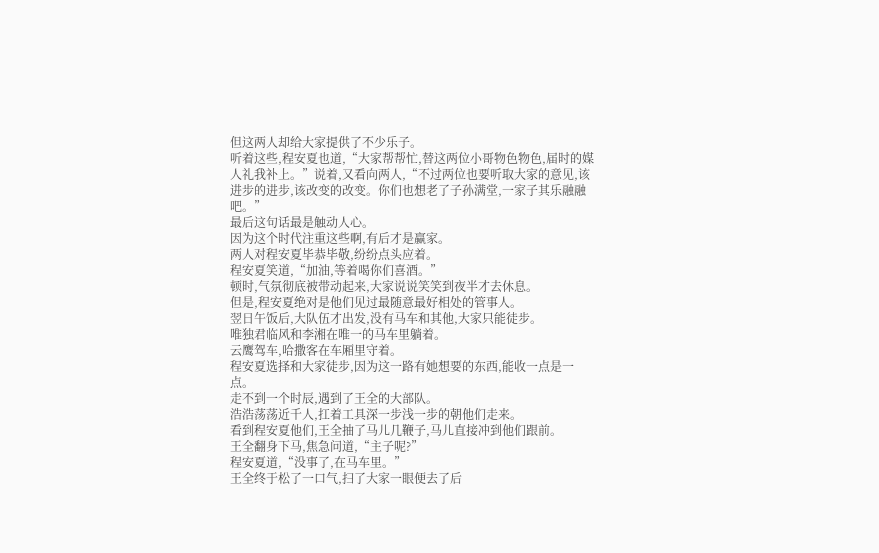但这两人却给大家提供了不少乐子。
听着这些,程安夏也道,“大家帮帮忙,替这两位小哥物色物色,届时的媒人礼我补上。”说着,又看向两人,“不过两位也要听取大家的意见,该进步的进步,该改变的改变。你们也想老了子孙满堂,一家子其乐融融吧。”
最后这句话最是触动人心。
因为这个时代注重这些啊,有后才是赢家。
两人对程安夏毕恭毕敬,纷纷点头应着。
程安夏笑道,“加油,等着喝你们喜酒。”
顿时,气氛彻底被带动起来,大家说说笑笑到夜半才去休息。
但是,程安夏绝对是他们见过最随意最好相处的管事人。
翌日午饭后,大队伍才出发,没有马车和其他,大家只能徒步。
唯独君临风和李湘在唯一的马车里躺着。
云鹰驾车,哈撒客在车厢里守着。
程安夏选择和大家徒步,因为这一路有她想要的东西,能收一点是一点。
走不到一个时辰,遇到了王全的大部队。
浩浩荡荡近千人,扛着工具深一步浅一步的朝他们走来。
看到程安夏他们,王全抽了马儿几鞭子,马儿直接冲到他们跟前。
王全翻身下马,焦急问道,“主子呢?”
程安夏道,“没事了,在马车里。”
王全终于松了一口气,扫了大家一眼便去了后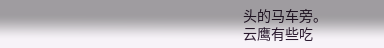头的马车旁。
云鹰有些吃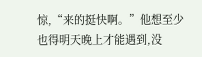惊,“来的挺快啊。”他想至少也得明天晚上才能遇到,没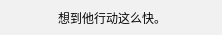想到他行动这么快。